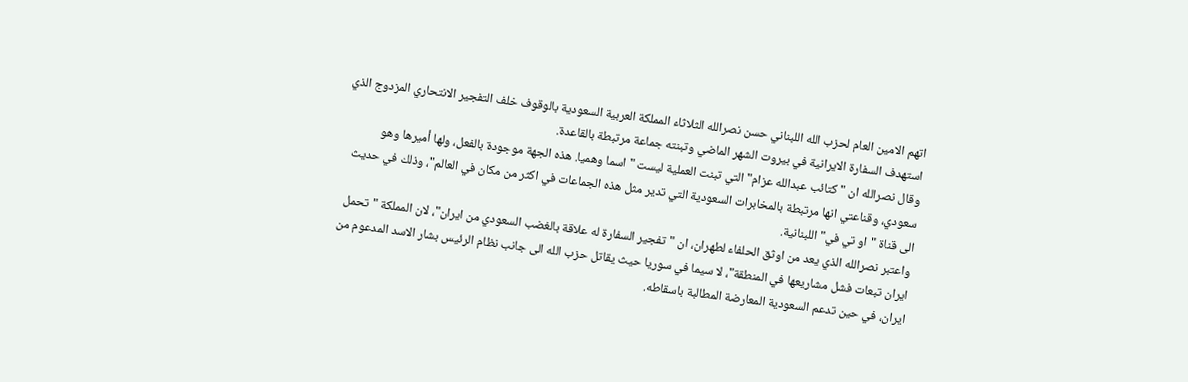اتهم الامين العام لحزب الله اللبناني حسن نصرالله الثلاثاء المملكة العربية السعودية بالوقوف خلف التفجير الانتحاري المزدوج الذي استهدف السفارة الايرانية في بيروت الشهر الماضي وتبنته جماعة مرتبطة بالقاعدة.
وقال نصرالله ان "كتائب عبدالله عزام" التي تبنت العملية ليست "اسما وهميا. هذه الجهة موجودة بالفعل، ولها أميرها وهو سعودي، وقناعتي انها مرتبطة بالمخابرات السعودية التي تدير مثل هذه الجماعات في اكثر من مكان في العالم"، وذلك في حديث الى قناة "او تي في" اللبنانية.
واعتبر نصرالله الذي يعد من اوثق الحلفاء لطهران، ان "تفجير السفارة له علاقة بالغضب السعودي من ايران"، لان المملكة "تحمل ايران تبعات فشل مشاريعها في المنطقة"، لا سيما في سوريا حيث يقاتل حزب الله الى جانب نظام الرئيس بشار الاسد المدعوم من ايران، في حين تدعم السعودية المعارضة المطالبة باسقاطه.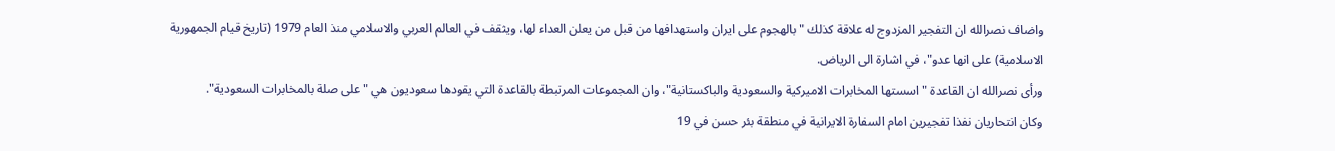واضاف نصرالله ان التفجير المزدوج له علاقة كذلك "بالهجوم على ايران واستهدافها من قبل من يعلن العداء لها، ويثقف في العالم العربي والاسلامي منذ العام 1979 (تاريخ قيام الجمهورية الاسلامية) على انها عدو"، في اشارة الى الرياض.
ورأى نصرالله ان القاعدة "اسستها المخابرات الاميركية والسعودية والباكستانية"، وان المجموعات المرتبطة بالقاعدة التي يقودها سعوديون هي "على صلة بالمخابرات السعودية".
وكان انتحاريان نفذا تفجيرين امام السفارة الايرانية في منطقة بئر حسن في 19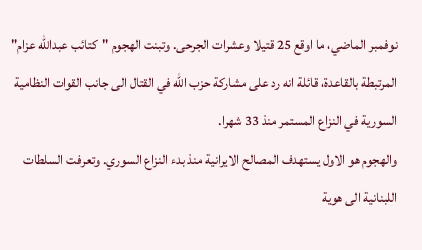نوفمبر الماضي، ما اوقع 25 قتيلا وعشرات الجرحى. وتبنت الهجوم "كتائب عبدالله عزام" المرتبطة بالقاعدة، قائلة انه رد على مشاركة حزب الله في القتال الى جانب القوات النظامية السورية في النزاع المستمر منذ 33 شهرا.
والهجوم هو الاول يستهدف المصالح الايرانية منذ بدء النزاع السوري. وتعرفت السلطات اللبنانية الى هوية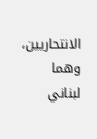الانتحاريين، وهما لبناني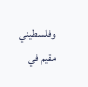وفلسطيني مقيم في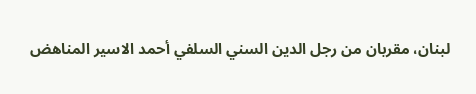لبنان، مقربان من رجل الدين السني السلفي أحمد الاسير المناهض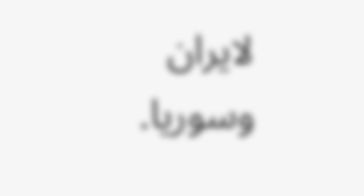لايران وسوريا.